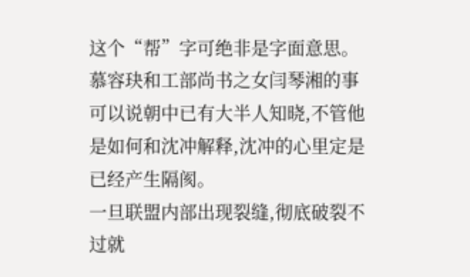这个“帮”字可绝非是字面意思。
慕容玦和工部尚书之女闫琴湘的事可以说朝中已有大半人知晓,不管他是如何和沈冲解释,沈冲的心里定是已经产生隔阂。
一旦联盟内部出现裂缝,彻底破裂不过就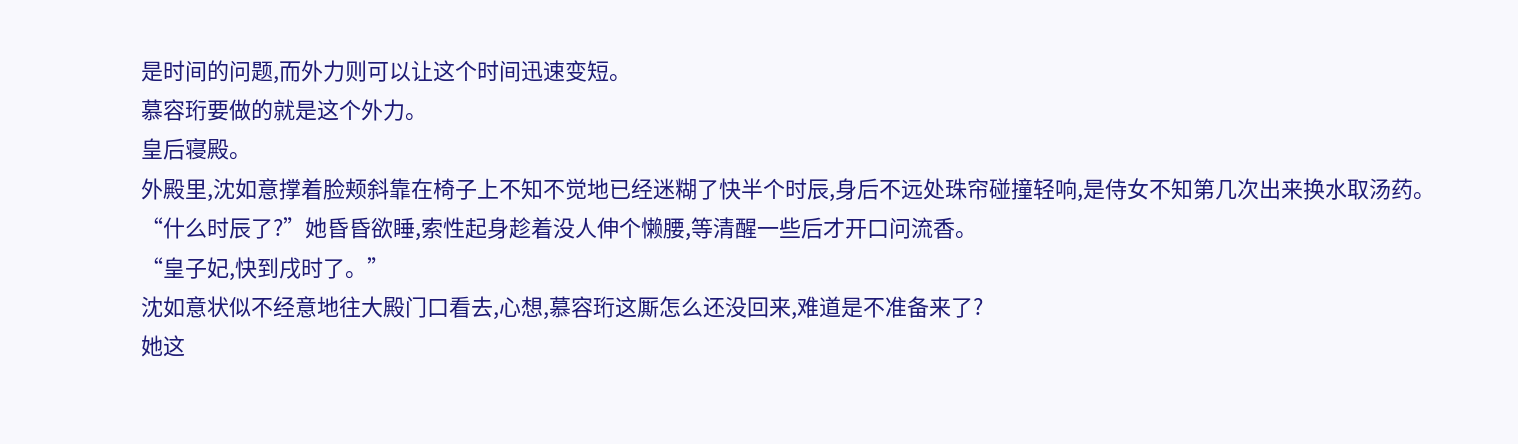是时间的问题,而外力则可以让这个时间迅速变短。
慕容珩要做的就是这个外力。
皇后寝殿。
外殿里,沈如意撑着脸颊斜靠在椅子上不知不觉地已经迷糊了快半个时辰,身后不远处珠帘碰撞轻响,是侍女不知第几次出来换水取汤药。
“什么时辰了?”她昏昏欲睡,索性起身趁着没人伸个懒腰,等清醒一些后才开口问流香。
“皇子妃,快到戌时了。”
沈如意状似不经意地往大殿门口看去,心想,慕容珩这厮怎么还没回来,难道是不准备来了?
她这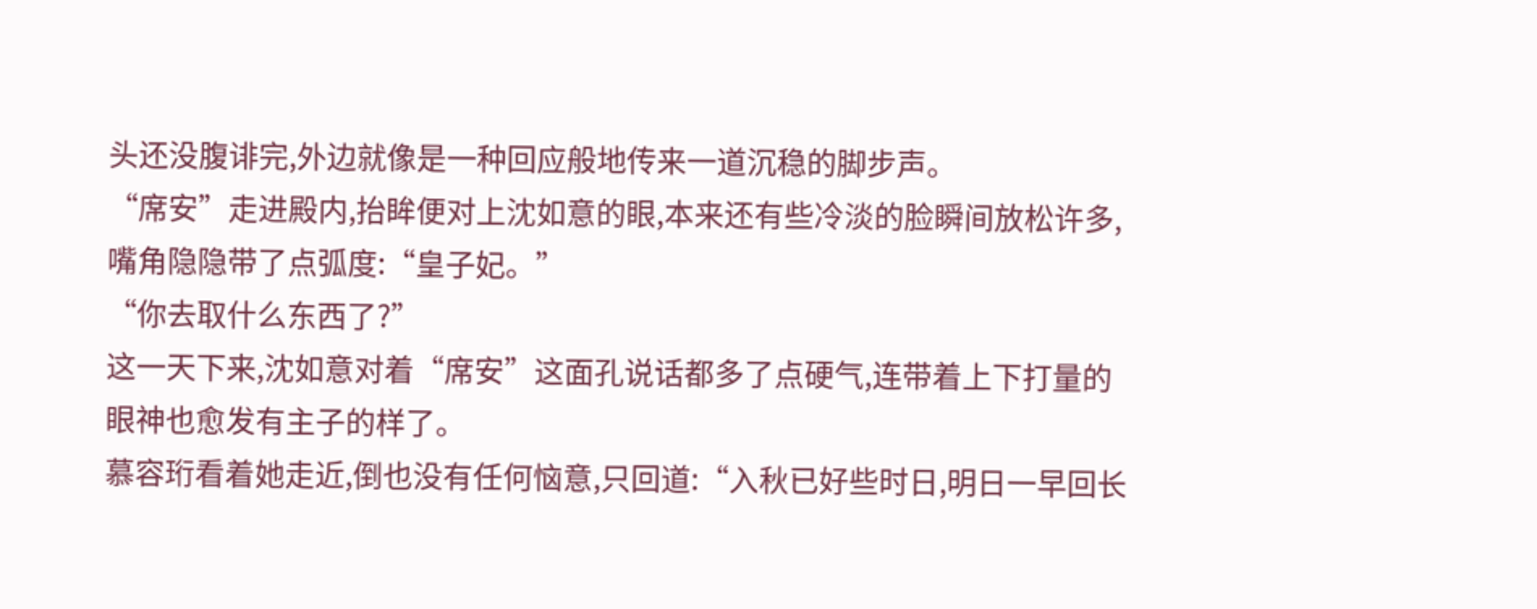头还没腹诽完,外边就像是一种回应般地传来一道沉稳的脚步声。
“席安”走进殿内,抬眸便对上沈如意的眼,本来还有些冷淡的脸瞬间放松许多,嘴角隐隐带了点弧度:“皇子妃。”
“你去取什么东西了?”
这一天下来,沈如意对着“席安”这面孔说话都多了点硬气,连带着上下打量的眼神也愈发有主子的样了。
慕容珩看着她走近,倒也没有任何恼意,只回道:“入秋已好些时日,明日一早回长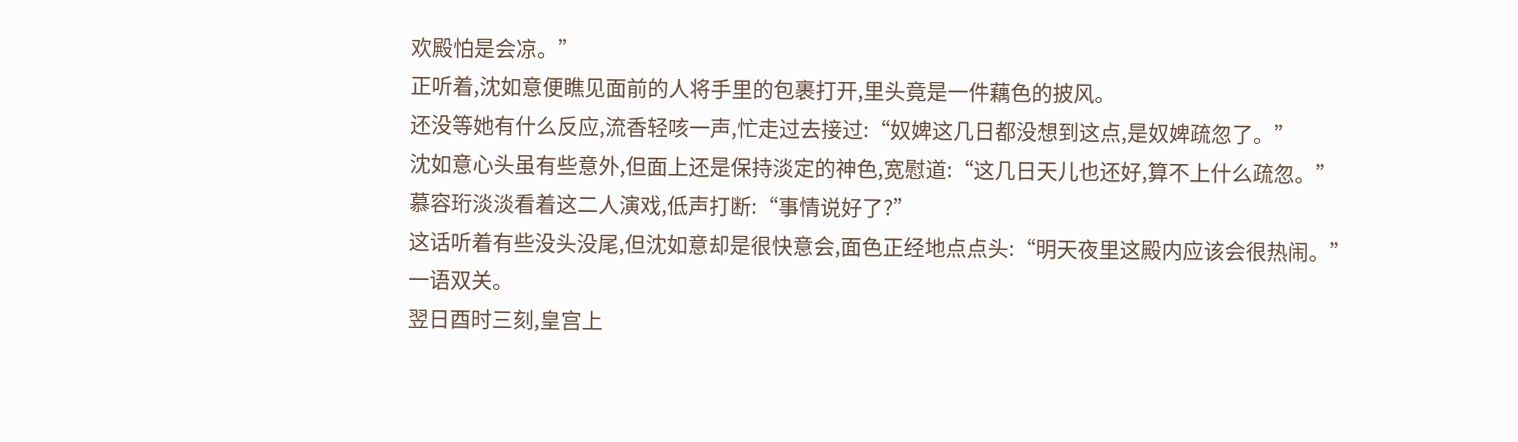欢殿怕是会凉。”
正听着,沈如意便瞧见面前的人将手里的包裹打开,里头竟是一件藕色的披风。
还没等她有什么反应,流香轻咳一声,忙走过去接过:“奴婢这几日都没想到这点,是奴婢疏忽了。”
沈如意心头虽有些意外,但面上还是保持淡定的神色,宽慰道:“这几日天儿也还好,算不上什么疏忽。”
慕容珩淡淡看着这二人演戏,低声打断:“事情说好了?”
这话听着有些没头没尾,但沈如意却是很快意会,面色正经地点点头:“明天夜里这殿内应该会很热闹。”
一语双关。
翌日酉时三刻,皇宫上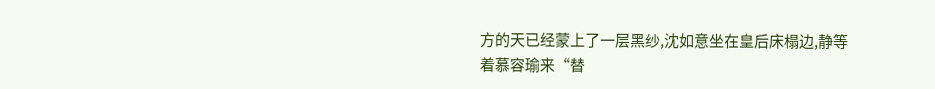方的天已经蒙上了一层黑纱,沈如意坐在皇后床榻边,静等着慕容瑜来“替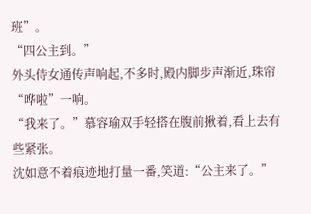班”。
“四公主到。”
外头侍女通传声响起,不多时,殿内脚步声渐近,珠帘“哗啦”一响。
“我来了。”慕容瑜双手轻搭在腹前揪着,看上去有些紧张。
沈如意不着痕迹地打量一番,笑道:“公主来了。”